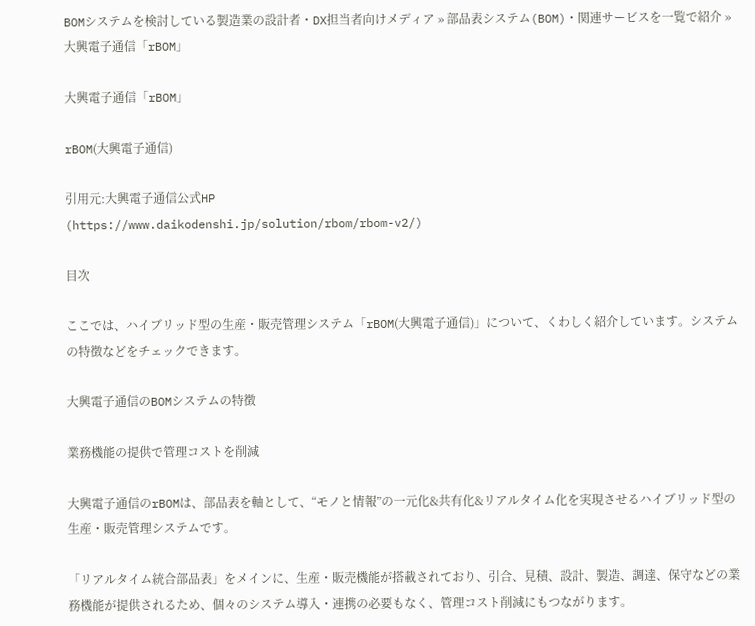BOMシステムを検討している製造業の設計者・DX担当者向けメディア » 部品表システム(BOM)・関連サービスを一覧で紹介 » 大興電子通信「rBOM」

大興電子通信「rBOM」

rBOM(大興電子通信)

引用元:大興電子通信公式HP
(https://www.daikodenshi.jp/solution/rbom/rbom-v2/)

目次

ここでは、ハイブリッド型の生産・販売管理システム「rBOM(大興電子通信)」について、くわしく紹介しています。システムの特徴などをチェックできます。

大興電子通信のBOMシステムの特徴

業務機能の提供で管理コストを削減

大興電子通信のrBOMは、部品表を軸として、“モノと情報”の一元化&共有化&リアルタイム化を実現させるハイブリッド型の生産・販売管理システムです。

「リアルタイム統合部品表」をメインに、生産・販売機能が搭載されており、引合、見積、設計、製造、調達、保守などの業務機能が提供されるため、個々のシステム導入・連携の必要もなく、管理コスト削減にもつながります。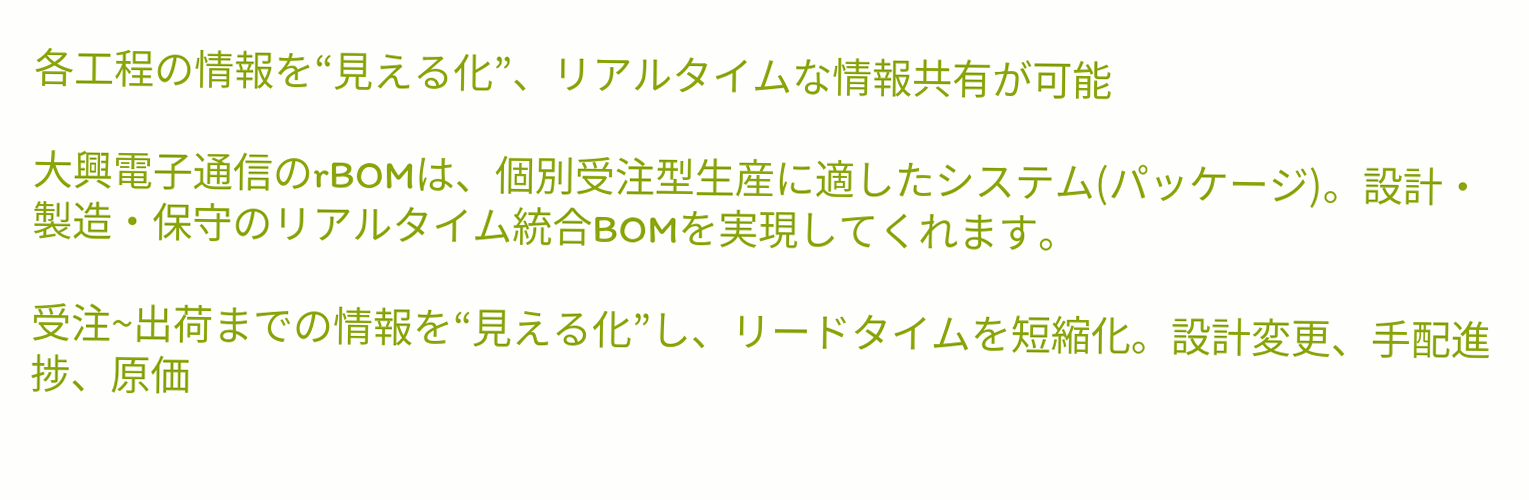各工程の情報を“見える化”、リアルタイムな情報共有が可能

大興電子通信のrBOMは、個別受注型生産に適したシステム(パッケージ)。設計・製造・保守のリアルタイム統合BOMを実現してくれます。

受注~出荷までの情報を“見える化”し、リードタイムを短縮化。設計変更、手配進捗、原価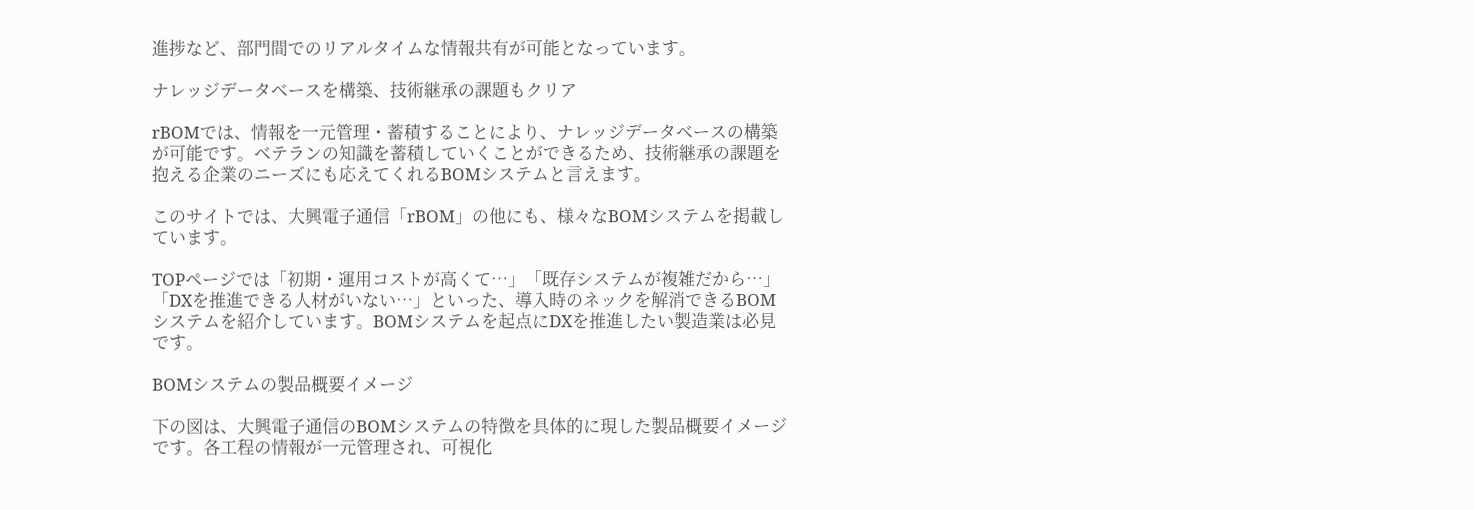進捗など、部門間でのリアルタイムな情報共有が可能となっています。

ナレッジデータベースを構築、技術継承の課題もクリア

rBOMでは、情報を一元管理・蓄積することにより、ナレッジデータベースの構築が可能です。ベテランの知識を蓄積していくことができるため、技術継承の課題を抱える企業のニーズにも応えてくれるBOMシステムと言えます。

このサイトでは、大興電子通信「rBOM」の他にも、様々なBOMシステムを掲載しています。

TOPページでは「初期・運用コストが高くて…」「既存システムが複雑だから…」「DXを推進できる人材がいない…」といった、導入時のネックを解消できるBOMシステムを紹介しています。BOMシステムを起点にDXを推進したい製造業は必見です。

BOMシステムの製品概要イメージ

下の図は、大興電子通信のBOMシステムの特徴を具体的に現した製品概要イメージです。各工程の情報が一元管理され、可視化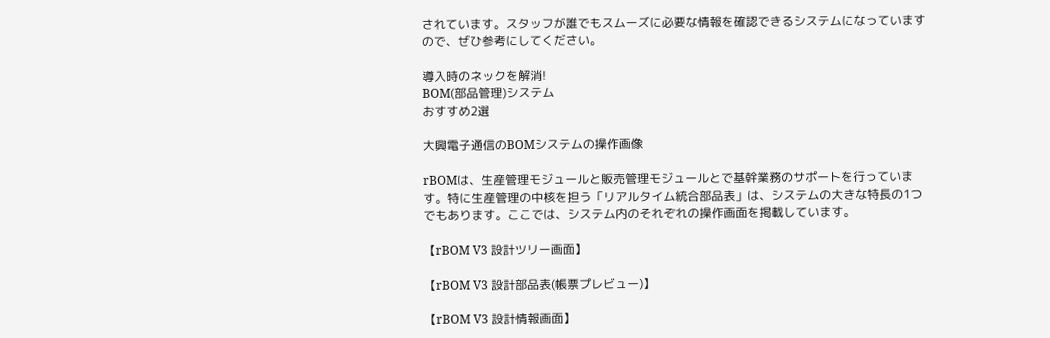されています。スタッフが誰でもスムーズに必要な情報を確認できるシステムになっていますので、ぜひ参考にしてください。

導入時のネックを解消!
BOM(部品管理)システム
おすすめ2選

大興電子通信のBOMシステムの操作画像

rBOMは、生産管理モジュールと販売管理モジュールとで基幹業務のサポートを行っています。特に生産管理の中核を担う「リアルタイム統合部品表」は、システムの大きな特長の1つでもあります。ここでは、システム内のそれぞれの操作画面を掲載しています。

【rBOM V3 設計ツリー画面】

【rBOM V3 設計部品表(帳票プレビュー)】

【rBOM V3 設計情報画面】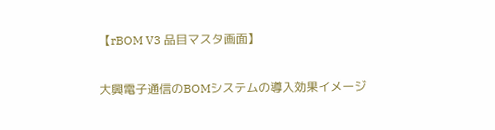【rBOM V3 品目マスタ画面】

大興電子通信のBOMシステムの導入効果イメージ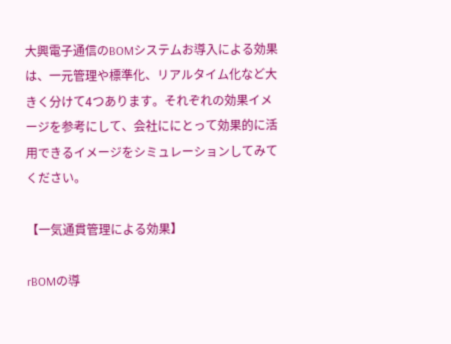大興電子通信のBOMシステムお導入による効果は、一元管理や標準化、リアルタイム化など大きく分けて4つあります。それぞれの効果イメージを参考にして、会社ににとって効果的に活用できるイメージをシミュレーションしてみてください。

【一気通貫管理による効果】

rBOMの導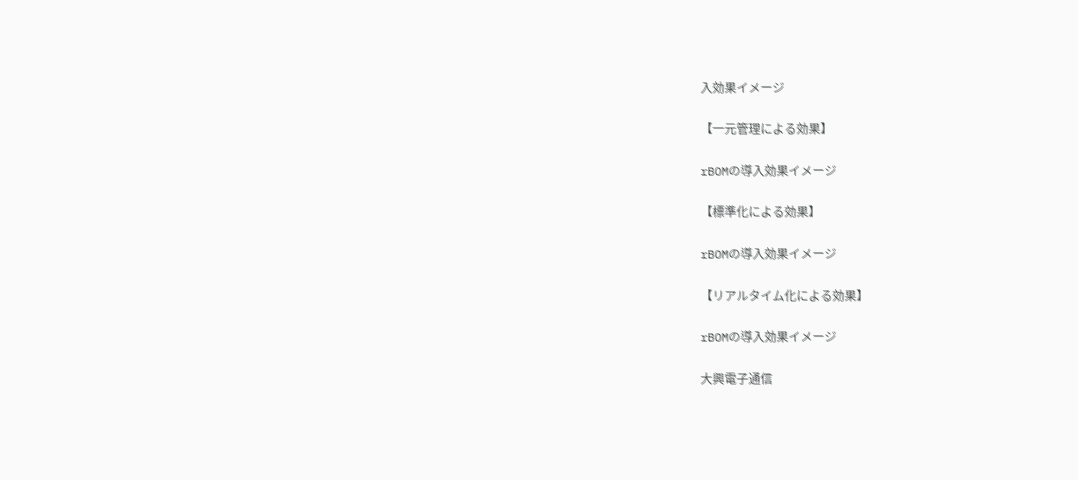入効果イメージ

【一元管理による効果】

rBOMの導入効果イメージ

【標準化による効果】

rBOMの導入効果イメージ

【リアルタイム化による効果】

rBOMの導入効果イメージ

大興電子通信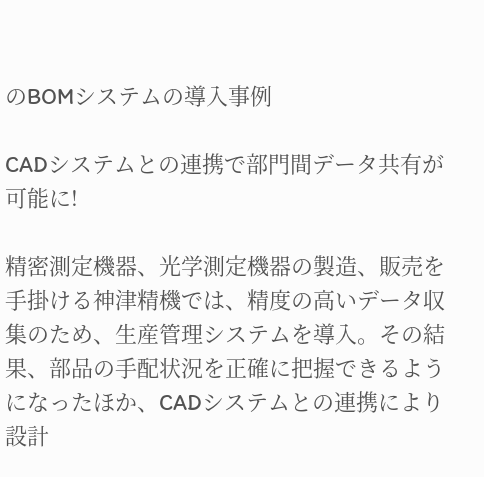のBOMシステムの導入事例

CADシステムとの連携で部門間データ共有が可能に!

精密測定機器、光学測定機器の製造、販売を手掛ける神津精機では、精度の高いデータ収集のため、生産管理システムを導入。その結果、部品の手配状況を正確に把握できるようになったほか、CADシステムとの連携により設計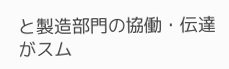と製造部門の協働・伝達がスム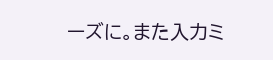ーズに。また入力ミ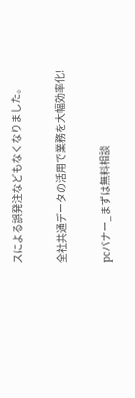スによる誤発注などもなくなりました。

全社共通データの活用で業務を大幅効率化!

pcバナー_まずは無料相談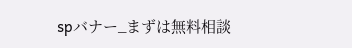spバナー_まずは無料相談